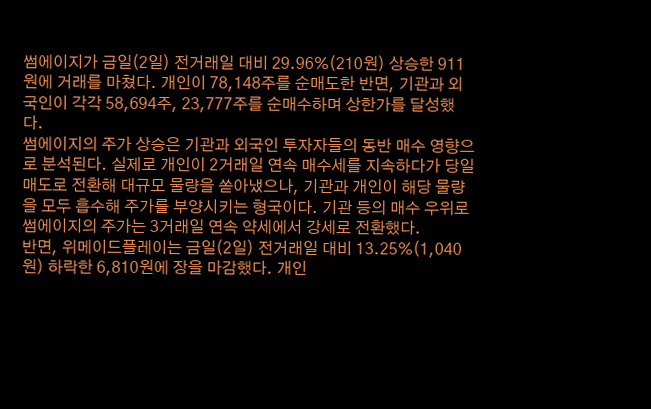썸에이지가 금일(2일) 전거래일 대비 29.96%(210원) 상승한 911원에 거래를 마쳤다. 개인이 78,148주를 순매도한 반면, 기관과 외국인이 각각 58,694주, 23,777주를 순매수하며 상한가를 달성했다.
썸에이지의 주가 상승은 기관과 외국인 투자자들의 동반 매수 영향으로 분석된다. 실제로 개인이 2거래일 연속 매수세를 지속하다가 당일 매도로 전환해 대규모 물량을 쏟아냈으나, 기관과 개인이 해당 물량을 모두 흡수해 주가를 부양시키는 형국이다. 기관 등의 매수 우위로 썸에이지의 주가는 3거래일 연속 약세에서 강세로 전환했다.
반면, 위메이드플레이는 금일(2일) 전거래일 대비 13.25%(1,040원) 하락한 6,810원에 장을 마감했다. 개인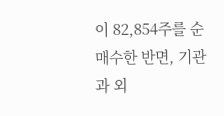이 82,854주를 순매수한 반면, 기관과 외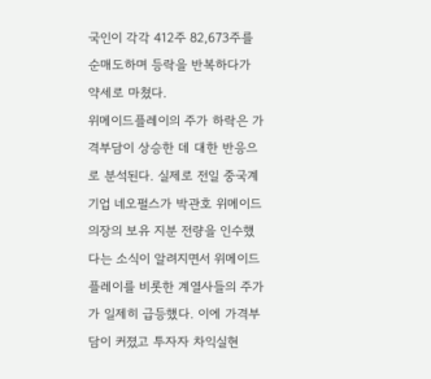국인이 각각 412주 82,673주를 순매도하며 등락을 반복하다가 약세로 마쳤다.
위메이드플레이의 주가 하락은 가격부담이 상승한 데 대한 반응으로 분석된다. 실제로 전일 중국계 기업 네오펄스가 박관호 위메이드 의장의 보유 지분 전량을 인수했다는 소식이 알려지면서 위메이드플레이를 비롯한 계열사들의 주가가 일제히 급등했다. 이에 가격부담이 커졌고 투자자 차익실현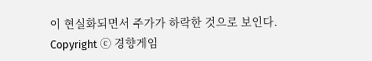이 현실화되면서 주가가 하락한 것으로 보인다.
Copyright ⓒ 경향게임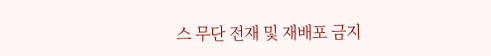스 무단 전재 및 재배포 금지